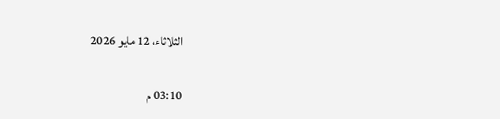الثلاثاء، 12 مايو 2026

03:10 م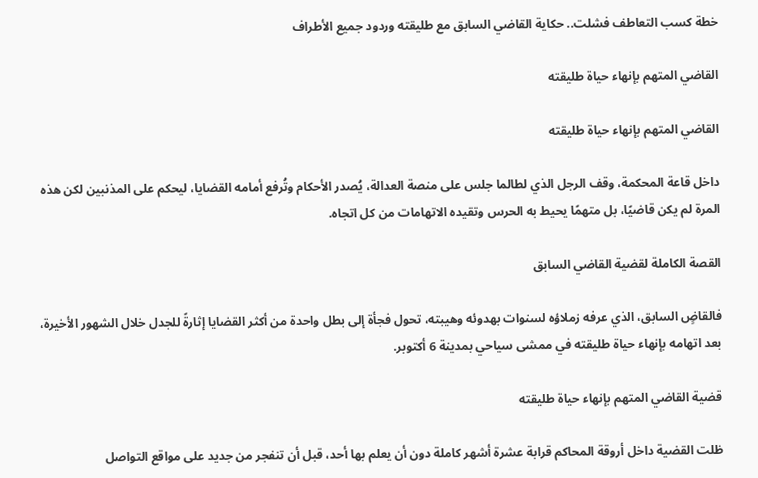خطة كسب التعاطف فشلت.. حكاية القاضي السابق مع طليقته وردود جميع الأطراف

القاضي المتهم بإنهاء حياة طليقته

القاضي المتهم بإنهاء حياة طليقته

داخل قاعة المحكمة، وقف الرجل الذي لطالما جلس على منصة العدالة، يُصدر الأحكام وتُرفع أمامه القضايا، ليحكم على المذنبين لكن هذه المرة لم يكن قاضيًا، بل متهمًا يحيط به الحرس وتقيده الاتهامات من كل اتجاه.

القصة الكاملة لقضية القاضي السابق

فالقاضٍ السابق، الذي عرفه زملاؤه لسنوات بهدوئه وهيبته، تحول فجأة إلى بطل واحدة من أكثر القضايا إثارةً للجدل خلال الشهور الأخيرة، بعد اتهامه بإنهاء حياة طليقته في ممشى سياحي بمدينة 6 أكتوبر.

قضية القاضي المتهم بإنهاء حياة طليقته

ظلت القضية داخل أروقة المحاكم قرابة عشرة أشهر كاملة دون أن يعلم بها أحد، قبل أن تنفجر من جديد على مواقع التواصل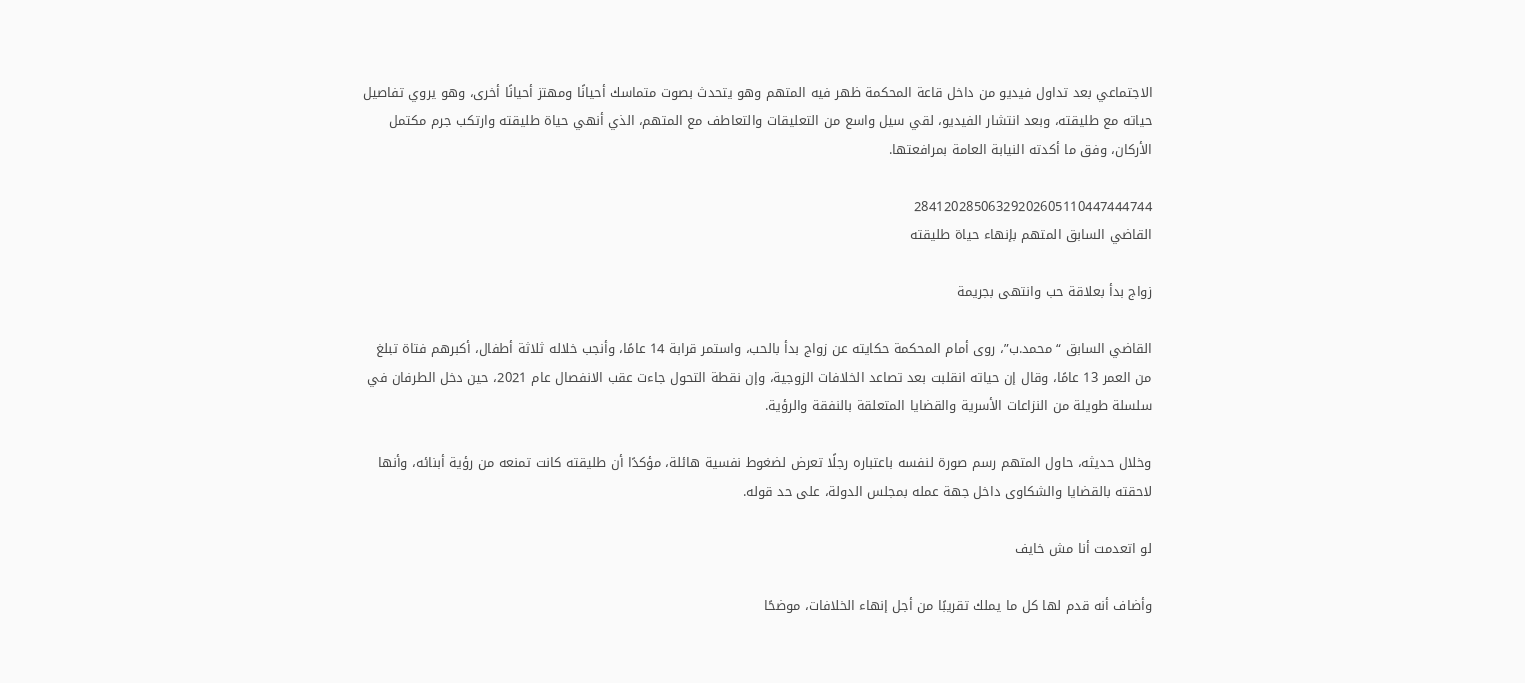الاجتماعي بعد تداول فيديو من داخل قاعة المحكمة ظهر فيه المتهم وهو يتحدث بصوت متماسك أحيانًا ومهتز أحيانًا أخرى، وهو يروي تفاصيل حياته مع طليقته، وبعد انتشار الفيديو، لقي سيل واسع من التعليقات والتعاطف مع المتهم، الذي أنهي حياة طليقته وارتكب جرم مكتمل الأركان، وفق ما أكدته النيابة العامة بمرافعتها.

28412028506329202605110447444744
القاضي السابق المتهم بإنهاء حياة طليقته

زواج بدأ بعلاقة حب وانتهى بجريمة

القاضي السابق “محمد.ب”، روى أمام المحكمة حكايته عن زواج بدأ بالحب، واستمر قرابة 14 عامًا، وأنجب خلاله ثلاثة أطفال، أكبرهم فتاة تبلغ من العمر 13 عامًا، وقال إن حياته انقلبت بعد تصاعد الخلافات الزوجية، وإن نقطة التحول جاءت عقب الانفصال عام 2021، حين دخل الطرفان في سلسلة طويلة من النزاعات الأسرية والقضايا المتعلقة بالنفقة والرؤية.

وخلال حديثه، حاول المتهم رسم صورة لنفسه باعتباره رجلًا تعرض لضغوط نفسية هائلة، مؤكدًا أن طليقته كانت تمنعه من رؤية أبنائه، وأنها لاحقته بالقضايا والشكاوى داخل جهة عمله بمجلس الدولة، على حد قوله.

لو اتعدمت أنا مش خايف

وأضاف أنه قدم لها كل ما يملك تقريبًا من أجل إنهاء الخلافات، موضحًا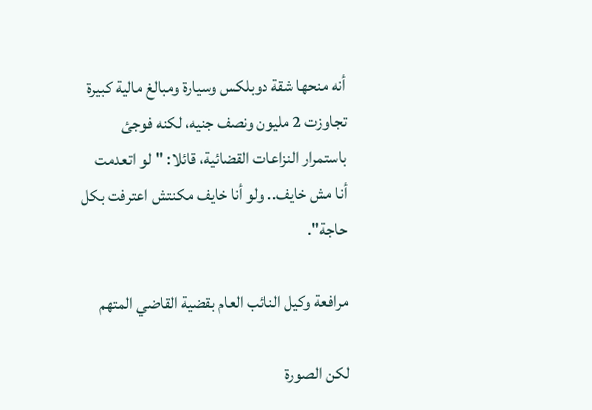أنه منحها شقة دوبلكس وسيارة ومبالغ مالية كبيرة تجاوزت 2 مليون ونصف جنيه، لكنه فوجئ باستمرار النزاعات القضائية، قائلا: "لو اتعدمت أنا مش خايف.. ولو أنا خايف مكنتش اعترفت بكل حاجة".

مرافعة وكيل النائب العام بقضية القاضي المتهم

لكن الصورة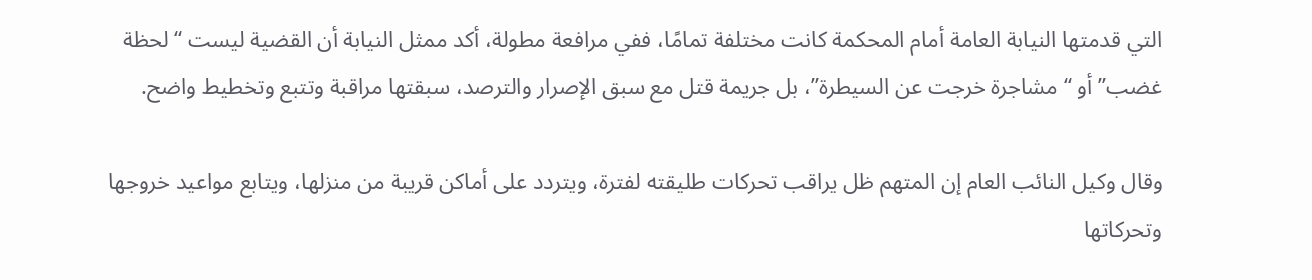التي قدمتها النيابة العامة أمام المحكمة كانت مختلفة تمامًا، ففي مرافعة مطولة، أكد ممثل النيابة أن القضية ليست “لحظة غضب” أو “مشاجرة خرجت عن السيطرة”، بل جريمة قتل مع سبق الإصرار والترصد، سبقتها مراقبة وتتبع وتخطيط واضح.

وقال وكيل النائب العام إن المتهم ظل يراقب تحركات طليقته لفترة، ويتردد على أماكن قريبة من منزلها، ويتابع مواعيد خروجها وتحركاتها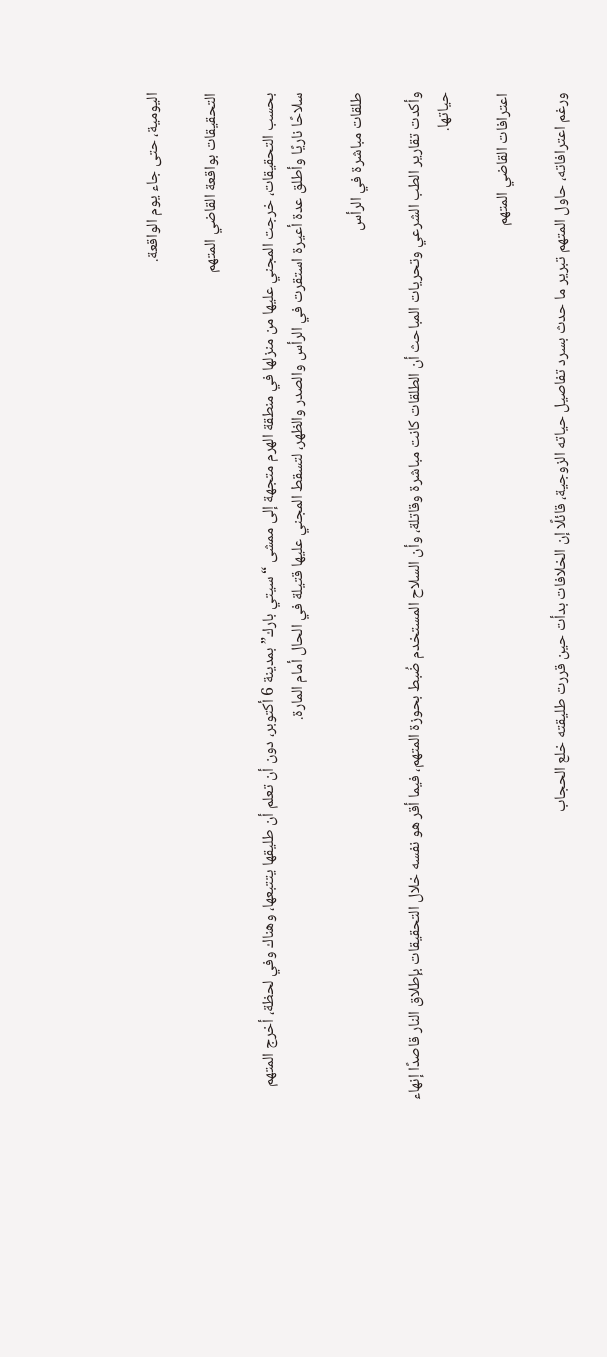اليومية، حتى جاء يوم الواقعة.

التحقيقات بواقعة القاضي المتهم

بحسب التحقيقات، خرجت المجني عليها من منزلها في منطقة الهرم متجهة إلى ممشى “سيتي بارك” بمدينة 6 أكتوبر، دون أن تعلم أن طليقها يتتبعها، وهناك وفي لحظة، أخرج المتهم سلاحًا ناريًا وأطلق عدة أعيرة استقرت في الرأس والصدر والظهر، لتسقط المجني عليها قتيلة في الحال أمام المارة.

طلقات مباشرة في الرأس

وأكدت تقارير الطب الشرعي وتحريات المباحث أن الطلقات كانت مباشرة وقاتلة، وأن السلاح المستخدم ضُبط بحوزة المتهم، فيما أقر هو نفسه خلال التحقيقات بإطلاق النار قاصدًا إنهاء حياتها.

اعترافات القاضي المتهم

ورغم اعترافاته، حاول المتهم تبرير ما حدث بسرد تفاصيل حياته الزوجية، قائلًا إن الخلافات بدأت حين قررت طليقته خلع الحجاب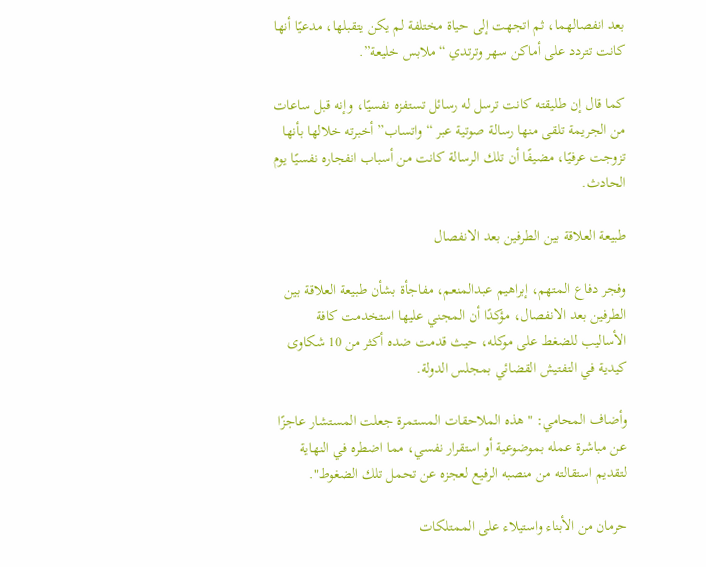بعد انفصالهما، ثم اتجهت إلى حياة مختلفة لم يكن يتقبلها، مدعيًا أنها كانت تتردد على أماكن سهر وترتدي “ملابس خليعة”.

كما قال إن طليقته كانت ترسل له رسائل تستفزه نفسيًا، وإنه قبل ساعات من الجريمة تلقى منها رسالة صوتية عبر “واتساب” أخبرته خلالها بأنها تزوجت عرفيًا، مضيفًا أن تلك الرسالة كانت من أسباب انفجاره نفسيًا يوم الحادث.

طبيعة العلاقة بين الطرفين بعد الانفصال

وفجر دفاع المتهم، إبراهيم عبدالمنعم، مفاجأة بشأن طبيعة العلاقة بين الطرفين بعد الانفصال، مؤكدًا أن المجني عليها استخدمت كافة الأساليب للضغط على موكله، حيث قدمت ضده أكثر من 10 شكاوى كيدية في التفتيش القضائي بمجلس الدولة.

وأضاف المحامي: "هذه الملاحقات المستمرة جعلت المستشار عاجزًا عن مباشرة عمله بموضوعية أو استقرار نفسي، مما اضطره في النهاية لتقديم استقالته من منصبه الرفيع لعجزه عن تحمل تلك الضغوط".

حرمان من الأبناء واستيلاء على الممتلكات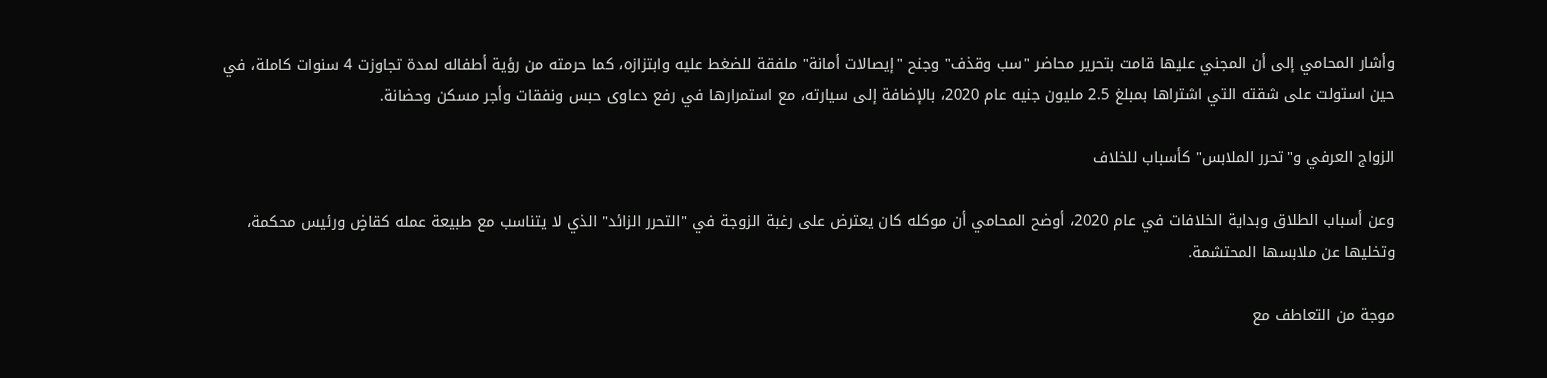وأشار المحامي إلى أن المجني عليها قامت بتحرير محاضر "سب وقذف" وجنح "إيصالات أمانة" ملفقة للضغط عليه وابتزازه، كما حرمته من رؤية أطفاله لمدة تجاوزت 4 سنوات كاملة، في حين استولت على شقته التي اشتراها بمبلغ 2.5 مليون جنيه عام 2020، بالإضافة إلى سيارته، مع استمرارها في رفع دعاوى حبس ونفقات وأجر مسكن وحضانة.

الزواج العرفي و"تحرر الملابس" كأسباب للخلاف

وعن أسباب الطلاق وبداية الخلافات في عام 2020، أوضح المحامي أن موكله كان يعترض على رغبة الزوجة في "التحرر الزائد" الذي لا يتناسب مع طبيعة عمله كقاضٍ ورئيس محكمة، وتخليها عن ملابسها المحتشمة.

موجة من التعاطف مع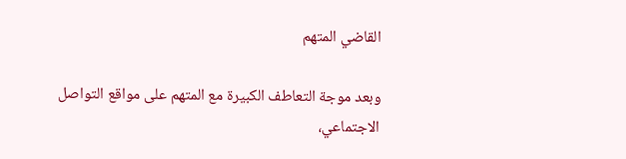القاضي المتهم

وبعد موجة التعاطف الكبيرة مع المتهم على مواقع التواصل الاجتماعي،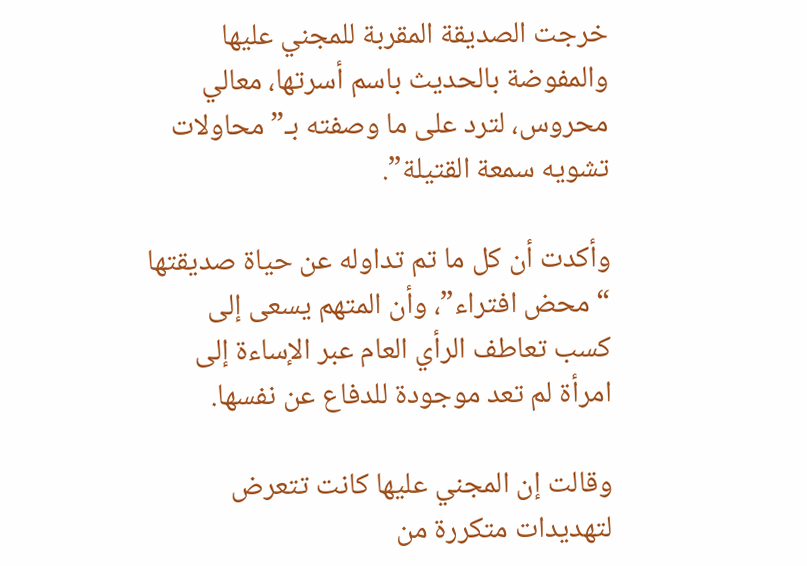خرجت الصديقة المقربة للمجني عليها والمفوضة بالحديث باسم أسرتها، معالي محروس، لترد على ما وصفته بـ”محاولات تشويه سمعة القتيلة”.

وأكدت أن كل ما تم تداوله عن حياة صديقتها “محض افتراء”، وأن المتهم يسعى إلى كسب تعاطف الرأي العام عبر الإساءة إلى امرأة لم تعد موجودة للدفاع عن نفسها.

وقالت إن المجني عليها كانت تتعرض لتهديدات متكررة من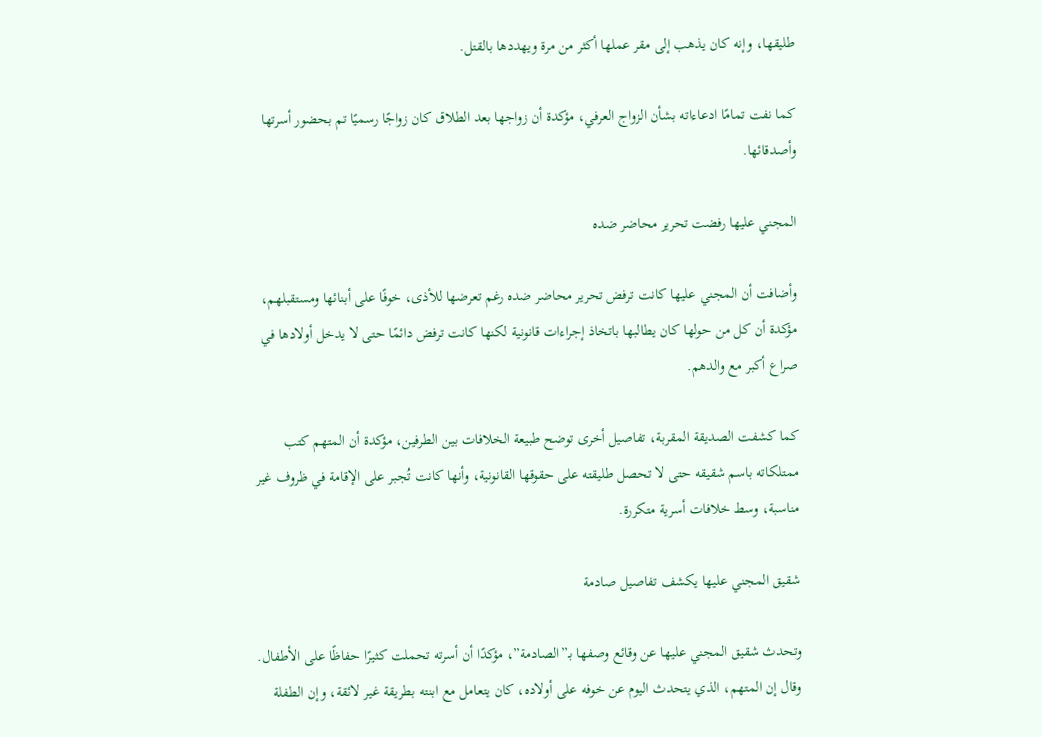طليقها، وإنه كان يذهب إلى مقر عملها أكثر من مرة ويهددها بالقتل.

كما نفت تمامًا ادعاءاته بشأن الزواج العرفي، مؤكدة أن زواجها بعد الطلاق كان زواجًا رسميًا تم بحضور أسرتها وأصدقائها.

المجني عليها رفضت تحرير محاضر ضده

وأضافت أن المجني عليها كانت ترفض تحرير محاضر ضده رغم تعرضها للأذى، خوفًا على أبنائها ومستقبلهم، مؤكدة أن كل من حولها كان يطالبها باتخاذ إجراءات قانونية لكنها كانت ترفض دائمًا حتى لا يدخل أولادها في صراع أكبر مع والدهم.

كما كشفت الصديقة المقربة، تفاصيل أخرى توضح طبيعة الخلافات بين الطرفين، مؤكدة أن المتهم كتب ممتلكاته باسم شقيقه حتى لا تحصل طليقته على حقوقها القانونية، وأنها كانت تُجبر على الإقامة في ظروف غير مناسبة، وسط خلافات أسرية متكررة.

شقيق المجني عليها يكشف تفاصيل صادمة

وتحدث شقيق المجني عليها عن وقائع وصفها بـ”الصادمة”، مؤكدًا أن أسرته تحملت كثيرًا حفاظًا على الأطفال. وقال إن المتهم، الذي يتحدث اليوم عن خوفه على أولاده، كان يتعامل مع ابنته بطريقة غير لائقة، وإن الطفلة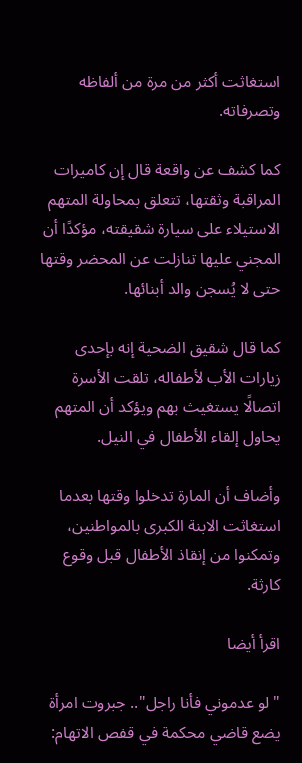استغاثت أكثر من مرة من ألفاظه وتصرفاته.

كما كشف عن واقعة قال إن كاميرات المراقبة وثقتها، تتعلق بمحاولة المتهم الاستيلاء على سيارة شقيقته، مؤكدًا أن المجني عليها تنازلت عن المحضر وقتها حتى لا يُسجن والد أبنائها.

كما قال شقيق الضحية إنه بإحدى زيارات الأب لأطفاله، تلقت الأسرة اتصالًا يستغيث بهم ويؤكد أن المتهم يحاول إلقاء الأطفال في النيل.

وأضاف أن المارة تدخلوا وقتها بعدما استغاثت الابنة الكبرى بالمواطنين، وتمكنوا من إنقاذ الأطفال قبل وقوع كارثة.

اقرأ أيضا

"لو عدموني فأنا راجل".. جبروت امرأة يضع قاضي محكمة في قفص الاتهام: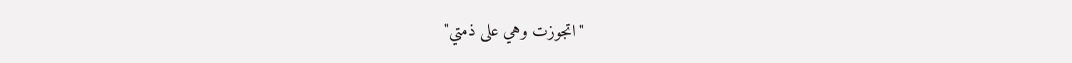"اتجوزت وهي على ذمتي"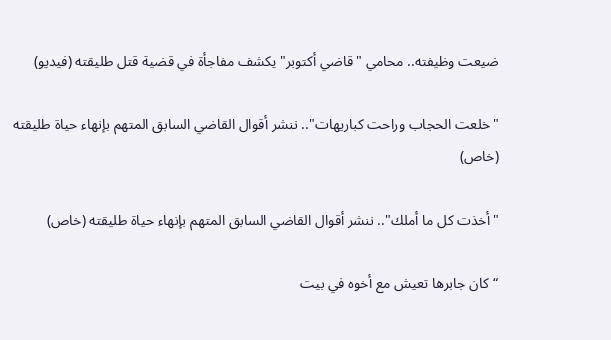ضيعت وظيفته.. محامي "قاضي أكتوبر" يكشف مفاجأة في قضية قتل طليقته (فيديو)

"خلعت الحجاب وراحت كباريهات".. ننشر أقوال القاضي السابق المتهم بإنهاء حياة طليقته (خاص)

"أخذت كل ما أملك".. ننشر أقوال القاضي السابق المتهم بإنهاء حياة طليقته (خاص)

“كان جابرها تعيش مع أخوه في بيت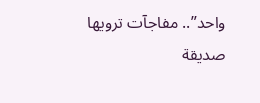واحد”.. مفاجآت ترويها صديقة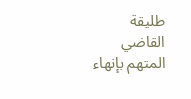طليقة القاضي المتهم بإنهاء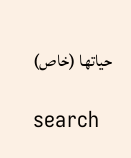حياتها (خاص)

search